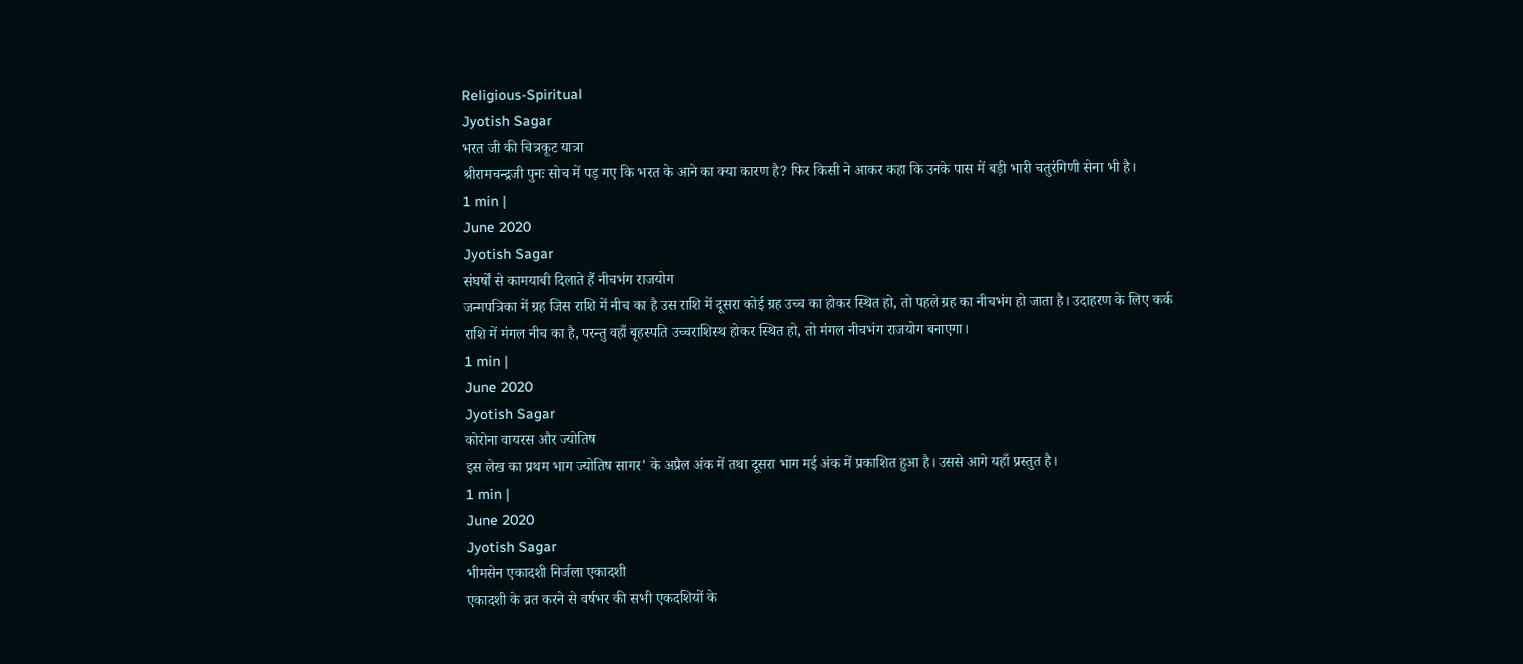Religious-Spiritual
Jyotish Sagar
भरत जी की चित्रकूट यात्रा
श्रीरामचन्द्रजी पुनः सोच में पड़ गए कि भरत के आने का क्या कारण है? फिर किसी ने आकर कहा कि उनके पास में बड़ी भारी चतुरंगिणी सेना भी है।
1 min |
June 2020
Jyotish Sagar
संघर्षों से कामयाबी दिलाते हैं नीचभंग राजयोग
जन्मपत्रिका में ग्रह जिस राशि में नीच का है उस राशि में दूसरा कोई ग्रह उच्च का होकर स्थित हो, तो पहले ग्रह का नीचभंग हो जाता है। उदाहरण के लिए कर्क राशि में मंगल नीच का है, परन्तु वहाँ बृहस्पति उच्चराशिस्थ होकर स्थित हो, तो मंगल नीचभंग राजयोग बनाएगा।
1 min |
June 2020
Jyotish Sagar
कोरोना वायरस और ज्योतिष
इस लेख का प्रथम भाग ज्योतिष सागर' के अप्रैल अंक में तथा दूसरा भाग मई अंक में प्रकाशित हुआ है। उससे आगे यहाँ प्रस्तुत है।
1 min |
June 2020
Jyotish Sagar
भीमसेन एकादशी निर्जला एकादशी
एकादशी के व्रत करने से वर्षभर की सभी एकदशियों के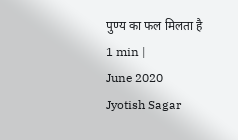पुण्य का फल मिलता है
1 min |
June 2020
Jyotish Sagar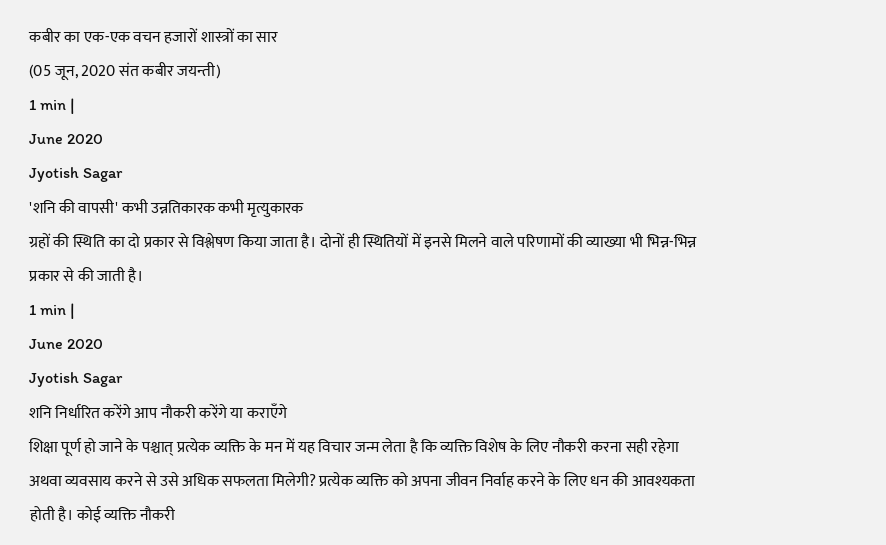कबीर का एक-एक वचन हजारों शास्त्रों का सार
(05 जून, 2020 संत कबीर जयन्ती)
1 min |
June 2020
Jyotish Sagar
'शनि की वापसी' कभी उन्नतिकारक कभी मृत्युकारक
ग्रहों की स्थिति का दो प्रकार से विश्लेषण किया जाता है। दोनों ही स्थितियों में इनसे मिलने वाले परिणामों की व्याख्या भी भिन्न-भिन्न प्रकार से की जाती है।
1 min |
June 2020
Jyotish Sagar
शनि निर्धारित करेंगे आप नौकरी करेंगे या कराएँगे
शिक्षा पूर्ण हो जाने के पश्चात् प्रत्येक व्यक्ति के मन में यह विचार जन्म लेता है कि व्यक्ति विशेष के लिए नौकरी करना सही रहेगा अथवा व्यवसाय करने से उसे अधिक सफलता मिलेगी? प्रत्येक व्यक्ति को अपना जीवन निर्वाह करने के लिए धन की आवश्यकता होती है। कोई व्यक्ति नौकरी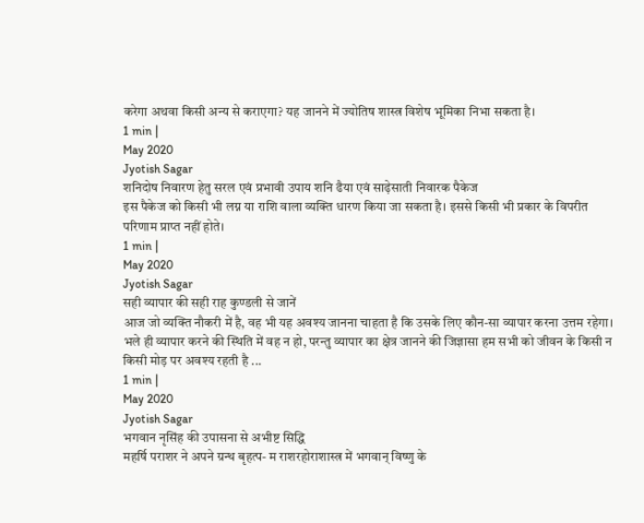करेगा अथवा किसी अन्य से कराएगा? यह जानने में ज्योतिष शास्त्र विशेष भूमिका निभा सकता है।
1 min |
May 2020
Jyotish Sagar
शनिदोष निवारण हेतु सरल एवं प्रभावी उपाय शनि ढैया एवं साढ़ेसाती निवारक पैकेज
इस पैकेज को किसी भी लग्न या राशि वाला व्यक्ति धारण किया जा सकता है। इससे किसी भी प्रकार के विपरीत परिणाम प्राप्त नहीं होते।
1 min |
May 2020
Jyotish Sagar
सही व्यापार की सही राह कुण्डली से जानें
आज जो व्यक्ति नौकरी में है, वह भी यह अवश्य जानना चाहता है कि उसके लिए कौन-सा व्यापार करना उत्तम रहेगा। भले ही व्यापार करने की स्थिति में वह न हो, परन्तु व्यापार का क्षेत्र जानने की जिज्ञासा हम सभी को जीवन के किसी न किसी मोड़ पर अवश्य रहती है ...
1 min |
May 2020
Jyotish Sagar
भगवान नृसिंह की उपासना से अभीष्ट सिद्धि
महर्षि पराशर ने अपने ग्रन्थ बृहत्प- म राशरहोराशास्त्र में भगवान् विष्णु के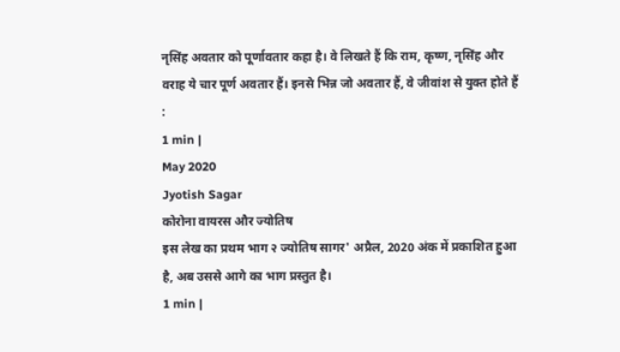नृसिंह अवतार को पूर्णावतार कहा है। वे लिखते हैं कि राम, कृष्ण, नृसिंह और वराह ये चार पूर्ण अवतार हैं। इनसे भिन्न जो अवतार हैं, वे जीवांश से युक्त होते हैं :
1 min |
May 2020
Jyotish Sagar
कोरोना वायरस और ज्योतिष
इस लेख का प्रथम भाग २ ज्योतिष सागर' अप्रैल, 2020 अंक में प्रकाशित हुआ है, अब उससे आगे का भाग प्रस्तुत है।
1 min |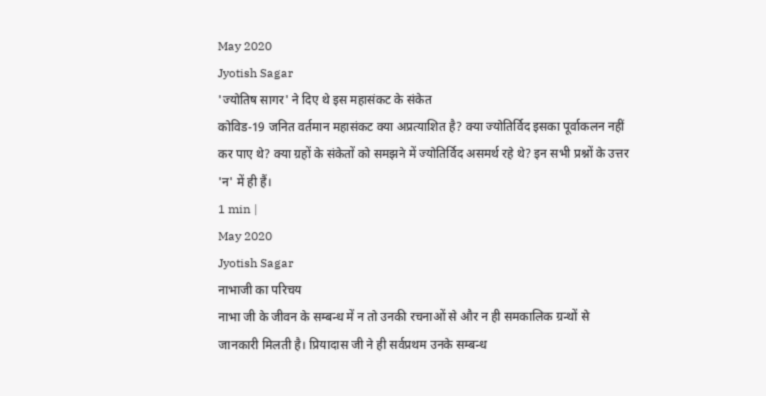May 2020
Jyotish Sagar
'ज्योतिष सागर' ने दिए थे इस महासंकट के संकेत
कोविड-19 जनित वर्तमान महासंकट क्या अप्रत्याशित है? क्या ज्योतिर्विद इसका पूर्वाकलन नहीं कर पाए थे? क्या ग्रहों के संकेतों को समझने में ज्योतिर्विद असमर्थ रहे थे? इन सभी प्रश्नों के उत्तर 'न' में ही हैं।
1 min |
May 2020
Jyotish Sagar
नाभाजी का परिचय
नाभा जी के जीवन के सम्बन्ध में न तो उनकी रचनाओं से और न ही समकालिक ग्रन्थों से जानकारी मिलती है। प्रियादास जी ने ही सर्वप्रथम उनके सम्बन्ध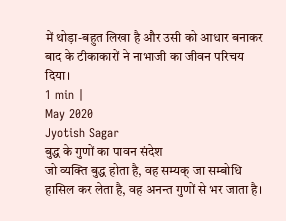में थोड़ा-बहुत लिखा है और उसी को आधार बनाकर बाद के टीकाकारों ने नाभाजी का जीवन परिचय दिया।
1 min |
May 2020
Jyotish Sagar
बुद्ध के गुणों का पावन संदेश
जो व्यक्ति बुद्ध होता है, वह सम्यक् जा सम्बोधि हासिल कर लेता है, वह अनन्त गुणों से भर जाता है।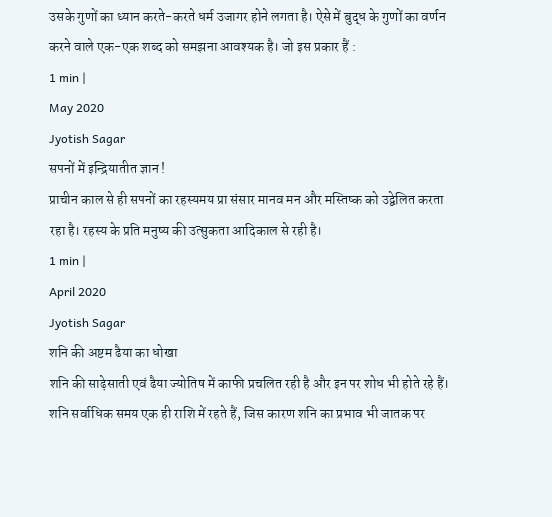उसके गुणों का ध्यान करते-करते धर्म उजागर होने लगता है। ऐसे में बुद्ध के गुणों का वर्णन करने वाले एक-एक शब्द को समझना आवश्यक है। जो इस प्रकार हैं :
1 min |
May 2020
Jyotish Sagar
सपनों में इन्द्रियातीत ज्ञान !
प्राचीन काल से ही सपनों का रहस्यमय प्रा संसार मानव मन और मस्तिष्क को उद्वेलित करता रहा है। रहस्य के प्रति मनुष्य की उत्सुकता आदिकाल से रही है।
1 min |
April 2020
Jyotish Sagar
शनि की अष्टम ढैया का धोखा
शनि की साढ़ेसाती एवं ढैया ज्योतिष में काफी प्रचलित रही है और इन पर शोध भी होते रहे हैं। शनि सर्वाधिक समय एक ही राशि में रहते हैं, जिस कारण शनि का प्रभाव भी जातक पर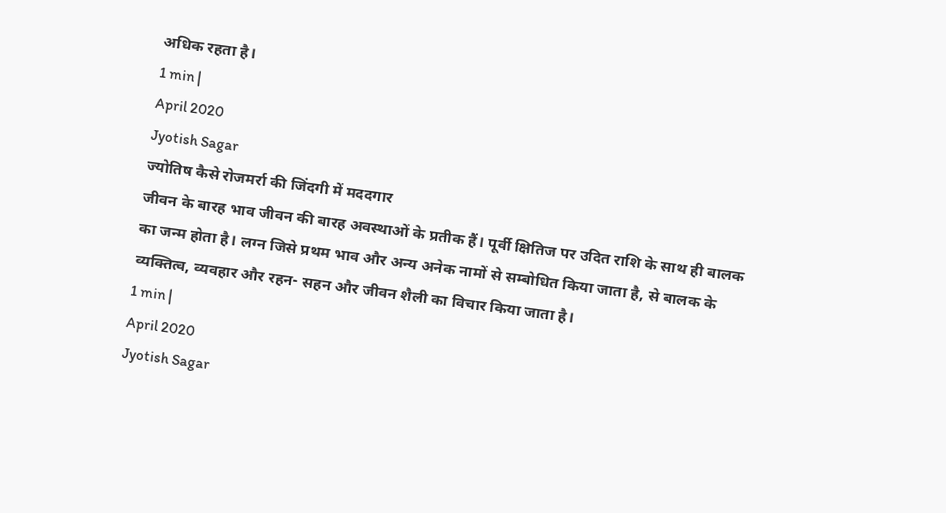अधिक रहता है।
1 min |
April 2020
Jyotish Sagar
ज्योतिष कैसे रोजमर्रा की जिंदगी में मददगार
जीवन के बारह भाव जीवन की बारह अवस्थाओं के प्रतीक हैं। पूर्वी क्षितिज पर उदित राशि के साथ ही बालक का जन्म होता है। लग्न जिसे प्रथम भाव और अन्य अनेक नामों से सम्बोधित किया जाता है, से बालक के व्यक्तित्व, व्यवहार और रहन- सहन और जीवन शैली का विचार किया जाता है।
1 min |
April 2020
Jyotish Sagar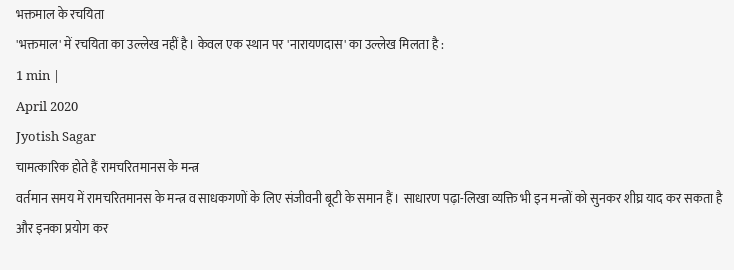भक्तमाल के रचयिता
'भक्तमाल' में रचयिता का उल्लेख नहीं है। केवल एक स्थान पर 'नारायणदास' का उल्लेख मिलता है :
1 min |
April 2020
Jyotish Sagar
चामत्कारिक होते हैं रामचरितमानस के मन्त्र
वर्तमान समय में रामचरितमानस के मन्त्र व साधकगणों के लिए संजीवनी बूटी के समान हैं। साधारण पढ़ा-लिखा व्यक्ति भी इन मन्त्रों को सुनकर शीघ्र याद कर सकता है और इनका प्रयोग कर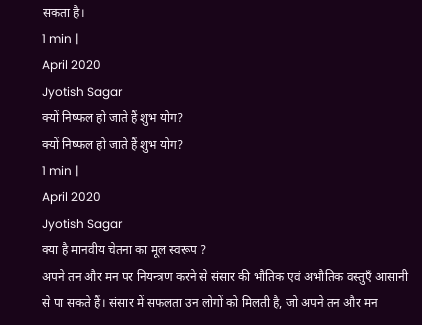सकता है।
1 min |
April 2020
Jyotish Sagar
क्यों निष्फल हो जाते हैं शुभ योग?
क्यों निष्फल हो जाते हैं शुभ योग?
1 min |
April 2020
Jyotish Sagar
क्या है मानवीय चेतना का मूल स्वरूप ?
अपने तन और मन पर नियन्त्रण करने से संसार की भौतिक एवं अभौतिक वस्तुएँ आसानी से पा सकते हैं। संसार में सफलता उन लोगों को मिलती है, जो अपने तन और मन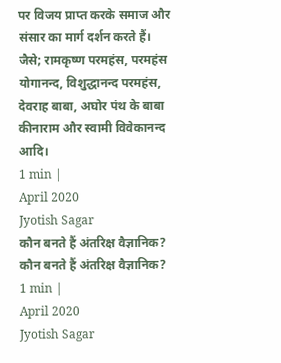पर विजय प्राप्त करके समाज और संसार का मार्ग दर्शन करते हैं। जैसे; रामकृष्ण परमहंस, परमहंस योगानन्द, विशुद्धानन्द परमहंस, देवराह बाबा, अघोर पंथ के बाबा कीनाराम और स्वामी विवेकानन्द आदि।
1 min |
April 2020
Jyotish Sagar
कौन बनते हैं अंतरिक्ष वैज्ञानिक?
कौन बनते हैं अंतरिक्ष वैज्ञानिक?
1 min |
April 2020
Jyotish Sagar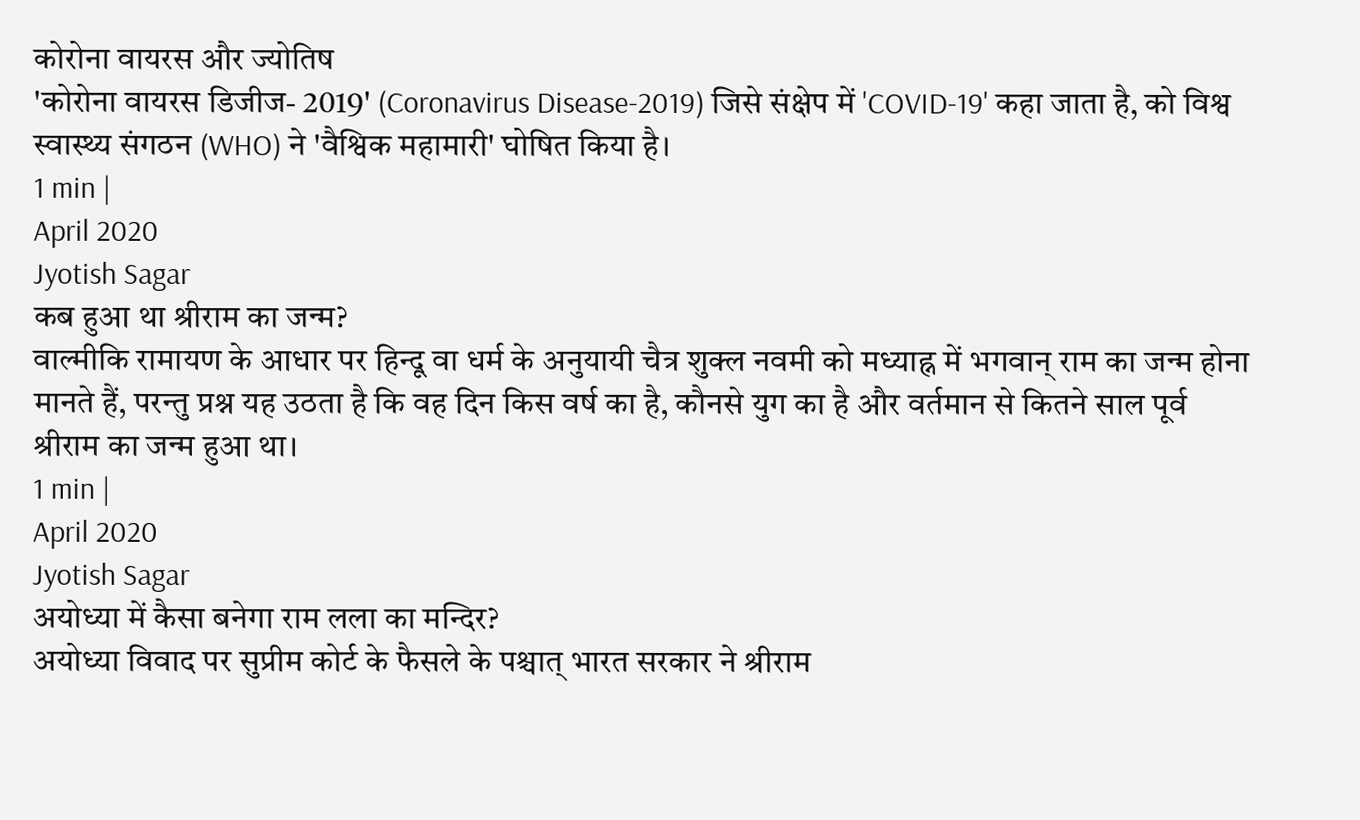कोरोना वायरस और ज्योतिष
'कोरोना वायरस डिजीज- 2019' (Coronavirus Disease-2019) जिसे संक्षेप में 'COVID-19' कहा जाता है, को विश्व स्वास्थ्य संगठन (WHO) ने 'वैश्विक महामारी' घोषित किया है।
1 min |
April 2020
Jyotish Sagar
कब हुआ था श्रीराम का जन्म?
वाल्मीकि रामायण के आधार पर हिन्दू वा धर्म के अनुयायी चैत्र शुक्ल नवमी को मध्याह्न में भगवान् राम का जन्म होना मानते हैं, परन्तु प्रश्न यह उठता है कि वह दिन किस वर्ष का है, कौनसे युग का है और वर्तमान से कितने साल पूर्व श्रीराम का जन्म हुआ था।
1 min |
April 2020
Jyotish Sagar
अयोध्या में कैसा बनेगा राम लला का मन्दिर?
अयोध्या विवाद पर सुप्रीम कोर्ट के फैसले के पश्चात् भारत सरकार ने श्रीराम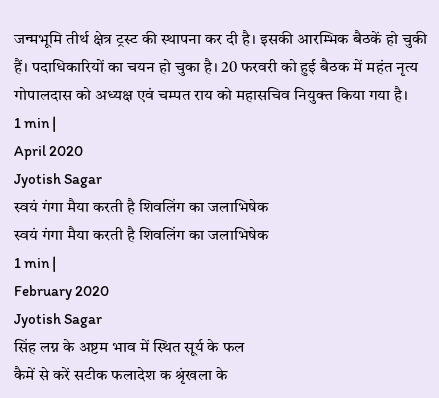जन्मभूमि तीर्थ क्षेत्र ट्रस्ट की स्थापना कर दी है। इसकी आरम्भिक बैठकें हो चुकी हैं। पदाधिकारियों का चयन हो चुका है। 20 फरवरी को हुई बैठक में महंत नृत्य गोपालदास को अध्यक्ष एवं चम्पत राय को महासचिव नियुक्त किया गया है।
1 min |
April 2020
Jyotish Sagar
स्वयं गंगा मैया करती है शिवलिंग का जलाभिषेक
स्वयं गंगा मैया करती है शिवलिंग का जलाभिषेक
1 min |
February 2020
Jyotish Sagar
सिंह लग्न के अष्टम भाव में स्थित सूर्य के फल
कैमें से करें सटीक फलादेश क श्रृंखला के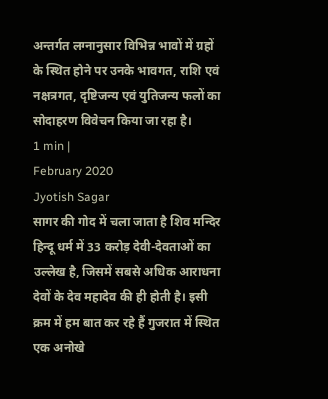अन्तर्गत लग्नानुसार विभिन्न भावों में ग्रहों के स्थित होने पर उनके भावगत, राशि एवं नक्षत्रगत, दृष्टिजन्य एवं युतिजन्य फलों का सोदाहरण विवेचन किया जा रहा है।
1 min |
February 2020
Jyotish Sagar
सागर की गोद में चला जाता है शिव मन्दिर
हिन्दू धर्म में 33 करोड़ देवी-देवताओं का उल्लेख है, जिसमें सबसे अधिक आराधना देवों के देव महादेव की ही होती है। इसी क्रम में हम बात कर रहे हैं गुजरात में स्थित एक अनोखे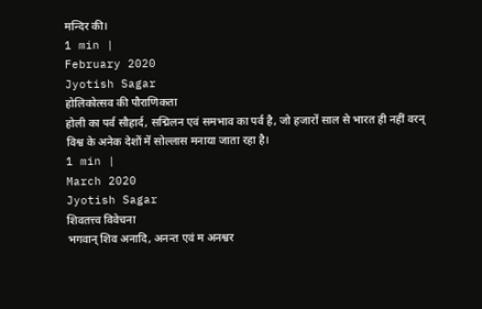मन्दिर की।
1 min |
February 2020
Jyotish Sagar
होलिकोत्सव की पौराणिकता
होली का पर्व सौहार्द, सद्मिलन एवं समभाव का पर्व है, जो हजारों साल से भारत ही नहीं वरन् विश्व के अनेक देशों में सोल्लास मनाया जाता रहा है।
1 min |
March 2020
Jyotish Sagar
शिवतत्त्व विवेचना
भगवान् शिव अनादि, अनन्त एवं म अनश्वर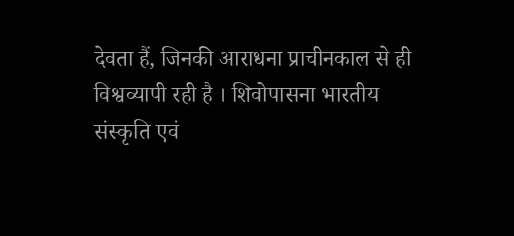देवता हैं, जिनकी आराधना प्राचीनकाल से ही विश्वव्यापी रही है । शिवोपासना भारतीय संस्कृति एवं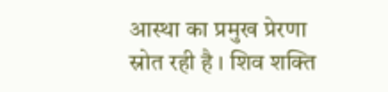आस्था का प्रमुख प्रेरणा स्रोत रही है । शिव शक्ति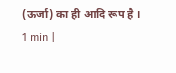(ऊर्जा) का ही आदि रूप है ।
1 min |